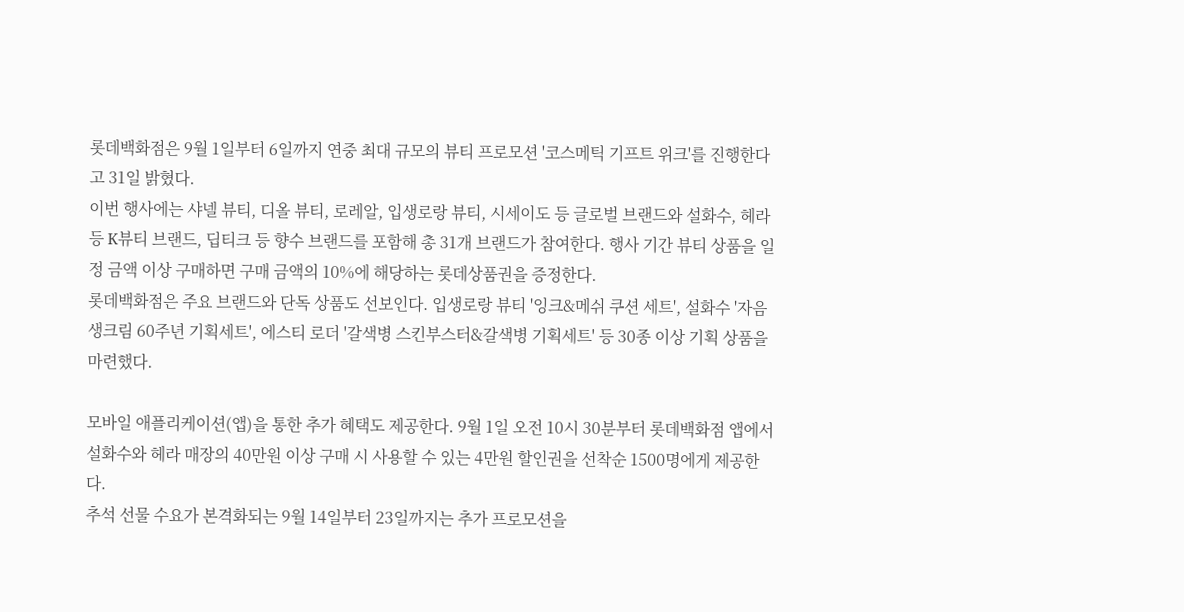롯데백화점은 9월 1일부터 6일까지 연중 최대 규모의 뷰티 프로모션 '코스메틱 기프트 위크'를 진행한다고 31일 밝혔다.
이번 행사에는 샤넬 뷰티, 디올 뷰티, 로레알, 입생로랑 뷰티, 시세이도 등 글로벌 브랜드와 설화수, 헤라 등 K뷰티 브랜드, 딥티크 등 향수 브랜드를 포함해 총 31개 브랜드가 참여한다. 행사 기간 뷰티 상품을 일정 금액 이상 구매하면 구매 금액의 10%에 해당하는 롯데상품권을 증정한다.
롯데백화점은 주요 브랜드와 단독 상품도 선보인다. 입생로랑 뷰티 '잉크&메쉬 쿠션 세트', 설화수 '자음생크림 60주년 기획세트', 에스티 로더 '갈색병 스킨부스터&갈색병 기획세트' 등 30종 이상 기획 상품을 마련했다.

모바일 애플리케이션(앱)을 통한 추가 혜택도 제공한다. 9월 1일 오전 10시 30분부터 롯데백화점 앱에서 설화수와 헤라 매장의 40만원 이상 구매 시 사용할 수 있는 4만원 할인권을 선착순 1500명에게 제공한다.
추석 선물 수요가 본격화되는 9월 14일부터 23일까지는 추가 프로모션을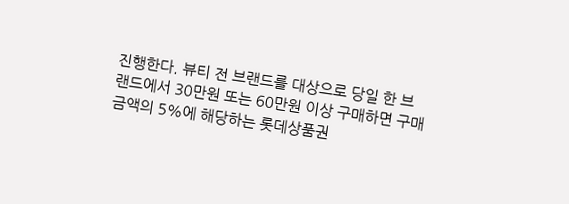진행한다. 뷰티 전 브랜드를 대상으로 당일 한 브랜드에서 30만원 또는 60만원 이상 구매하면 구매 금액의 5%에 해당하는 롯데상품권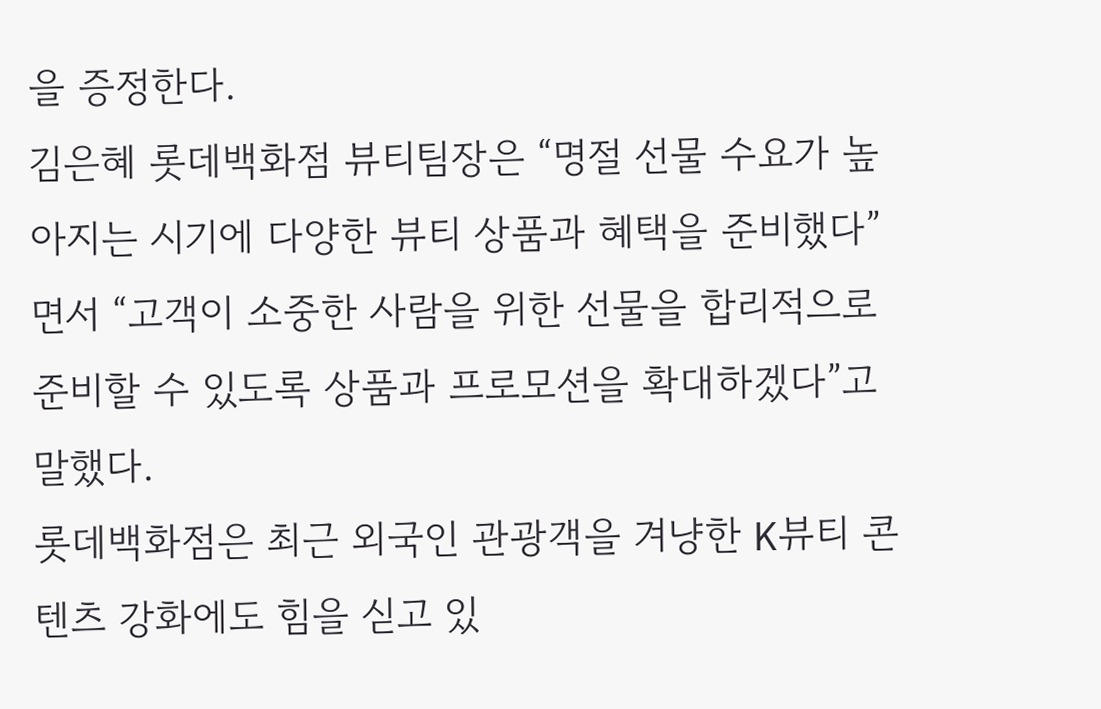을 증정한다.
김은혜 롯데백화점 뷰티팀장은 “명절 선물 수요가 높아지는 시기에 다양한 뷰티 상품과 혜택을 준비했다”면서 “고객이 소중한 사람을 위한 선물을 합리적으로 준비할 수 있도록 상품과 프로모션을 확대하겠다”고 말했다.
롯데백화점은 최근 외국인 관광객을 겨냥한 K뷰티 콘텐츠 강화에도 힘을 싣고 있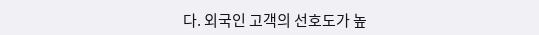다. 외국인 고객의 선호도가 높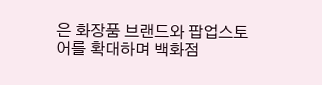은 화장품 브랜드와 팝업스토어를 확대하며 백화점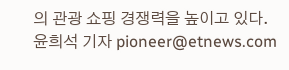의 관광 쇼핑 경쟁력을 높이고 있다.
윤희석 기자 pioneer@etnews.com